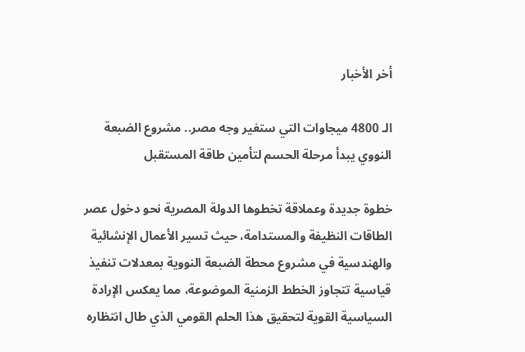أخر الأخبار

الـ 4800 ميجاوات التي ستغير وجه مصر.. مشروع الضبعة النووي يبدأ مرحلة الحسم لتأمين طاقة المستقبل

خطوة جديدة وعملاقة تخطوها الدولة المصرية نحو دخول عصر الطاقات النظيفة والمستدامة، حيث تسير الأعمال الإنشائية والهندسية في مشروع محطة الضبعة النووية بمعدلات تنفيذ قياسية تتجاوز الخطط الزمنية الموضوعة، مما يعكس الإرادة السياسية القوية لتحقيق هذا الحلم القومي الذي طال انتظاره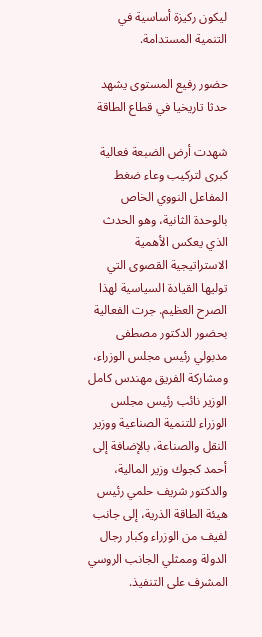ليكون ركيزة أساسية في التنمية المستدامة.

حضور رفيع المستوى يشهد حدثا تاريخيا في قطاع الطاقة

شهدت أرض الضبعة فعالية كبرى لتركيب وعاء ضغط المفاعل النووي الخاص بالوحدة الثانية، وهو الحدث الذي يعكس الأهمية الاستراتيجية القصوى التي توليها القيادة السياسية لهذا الصرح العظيم. جرت الفعالية بحضور الدكتور مصطفى مدبولي رئيس مجلس الوزراء، ومشاركة الفريق مهندس كامل الوزير نائب رئيس مجلس الوزراء للتنمية الصناعية ووزير النقل والصناعة، بالإضافة إلى أحمد كجوك وزير المالية، والدكتور شريف حلمي رئيس هيئة الطاقة الذرية، إلى جانب لفيف من الوزراء وكبار رجال الدولة وممثلي الجانب الروسي المشرف على التنفيذ.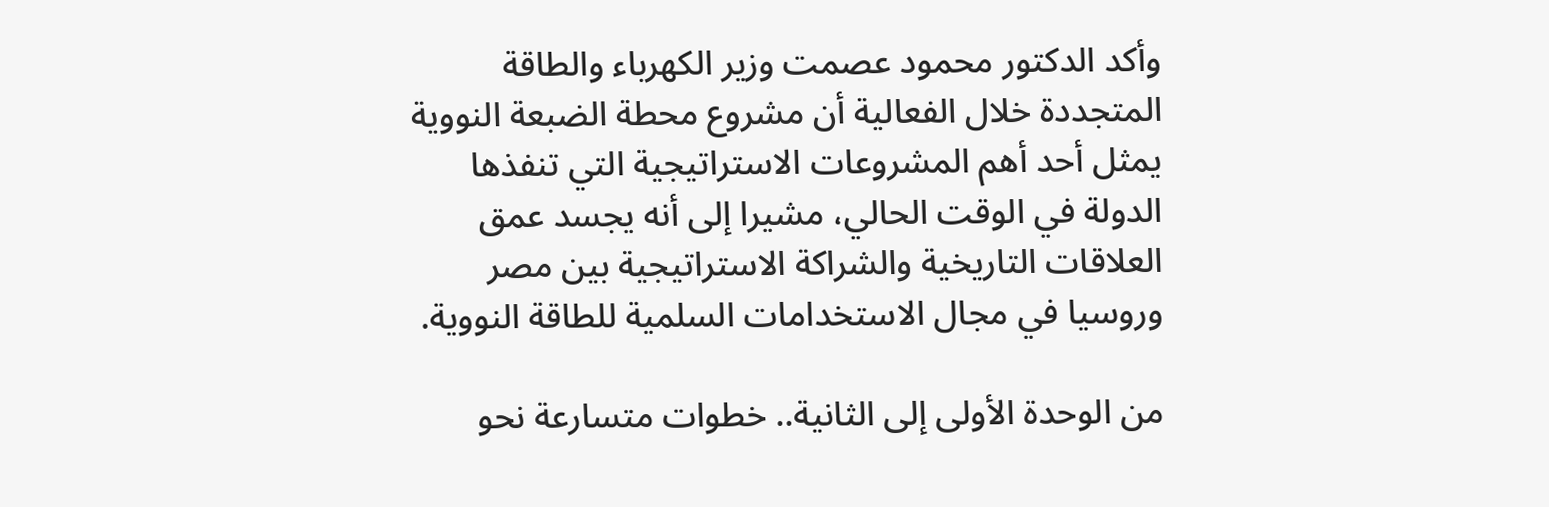وأكد الدكتور محمود عصمت وزير الكهرباء والطاقة المتجددة خلال الفعالية أن مشروع محطة الضبعة النووية يمثل أحد أهم المشروعات الاستراتيجية التي تنفذها الدولة في الوقت الحالي، مشيرا إلى أنه يجسد عمق العلاقات التاريخية والشراكة الاستراتيجية بين مصر وروسيا في مجال الاستخدامات السلمية للطاقة النووية.

من الوحدة الأولى إلى الثانية.. خطوات متسارعة نحو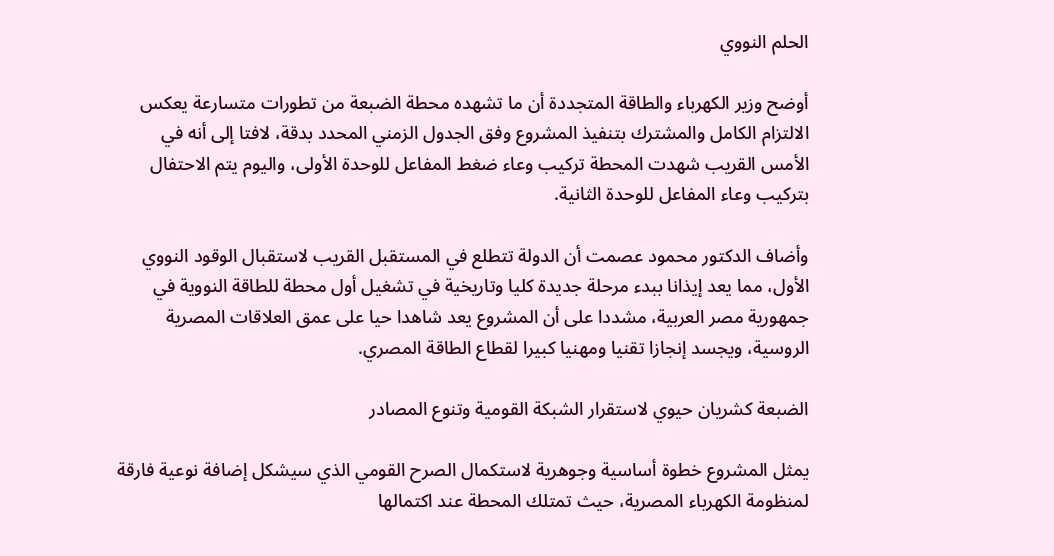الحلم النووي

أوضح وزير الكهرباء والطاقة المتجددة أن ما تشهده محطة الضبعة من تطورات متسارعة يعكس الالتزام الكامل والمشترك بتنفيذ المشروع وفق الجدول الزمني المحدد بدقة، لافتا إلى أنه في الأمس القريب شهدت المحطة تركيب وعاء ضغط المفاعل للوحدة الأولى، واليوم يتم الاحتفال بتركيب وعاء المفاعل للوحدة الثانية.

وأضاف الدكتور محمود عصمت أن الدولة تتطلع في المستقبل القريب لاستقبال الوقود النووي الأول، مما يعد إيذانا ببدء مرحلة جديدة كليا وتاريخية في تشغيل أول محطة للطاقة النووية في جمهورية مصر العربية، مشددا على أن المشروع يعد شاهدا حيا على عمق العلاقات المصرية الروسية، ويجسد إنجازا تقنيا ومهنيا كبيرا لقطاع الطاقة المصري.

الضبعة كشريان حيوي لاستقرار الشبكة القومية وتنوع المصادر

يمثل المشروع خطوة أساسية وجوهرية لاستكمال الصرح القومي الذي سيشكل إضافة نوعية فارقة لمنظومة الكهرباء المصرية، حيث تمتلك المحطة عند اكتمالها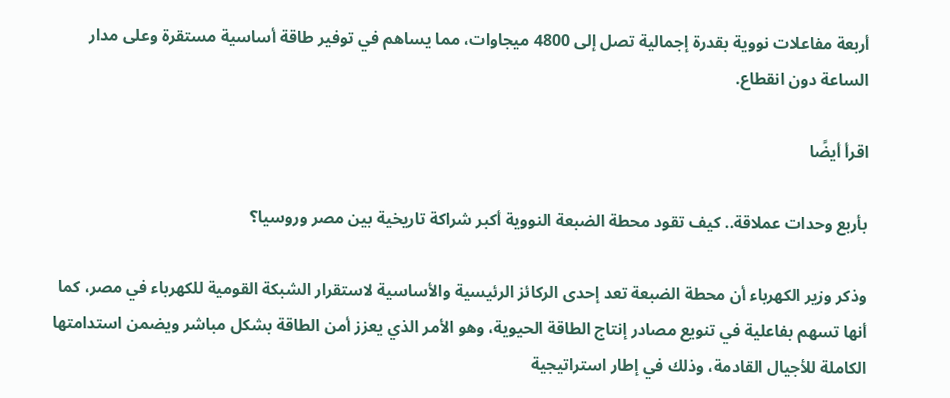أربعة مفاعلات نووية بقدرة إجمالية تصل إلى 4800 ميجاوات، مما يساهم في توفير طاقة أساسية مستقرة وعلى مدار الساعة دون انقطاع.

اقرأ أيضًا

بأربع وحدات عملاقة.. كيف تقود محطة الضبعة النووية أكبر شراكة تاريخية بين مصر وروسيا؟

وذكر وزير الكهرباء أن محطة الضبعة تعد إحدى الركائز الرئيسية والأساسية لاستقرار الشبكة القومية للكهرباء في مصر، كما أنها تسهم بفاعلية في تنويع مصادر إنتاج الطاقة الحيوية، وهو الأمر الذي يعزز أمن الطاقة بشكل مباشر ويضمن استدامتها الكاملة للأجيال القادمة، وذلك في إطار استراتيجية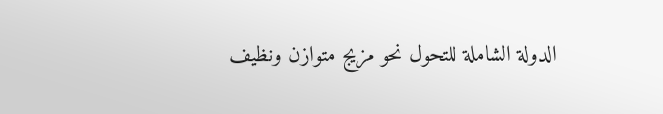الدولة الشاملة للتحول نحو مزيج متوازن ونظيف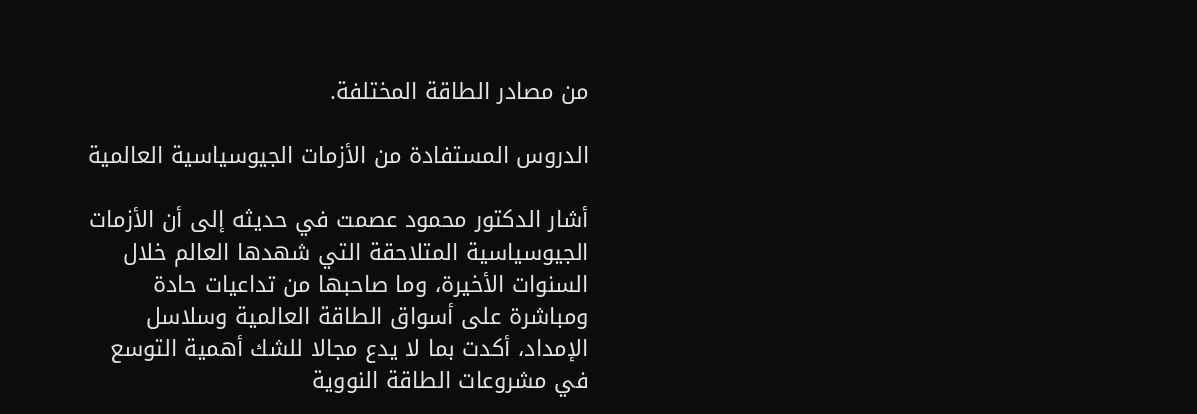من مصادر الطاقة المختلفة.

الدروس المستفادة من الأزمات الجيوسياسية العالمية

أشار الدكتور محمود عصمت في حديثه إلى أن الأزمات الجيوسياسية المتلاحقة التي شهدها العالم خلال السنوات الأخيرة، وما صاحبها من تداعيات حادة ومباشرة على أسواق الطاقة العالمية وسلاسل الإمداد، أكدت بما لا يدع مجالا للشك أهمية التوسع في مشروعات الطاقة النووية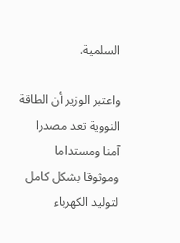السلمية.

واعتبر الوزير أن الطاقة النووية تعد مصدرا آمنا ومستداما وموثوقا بشكل كامل لتوليد الكهرباء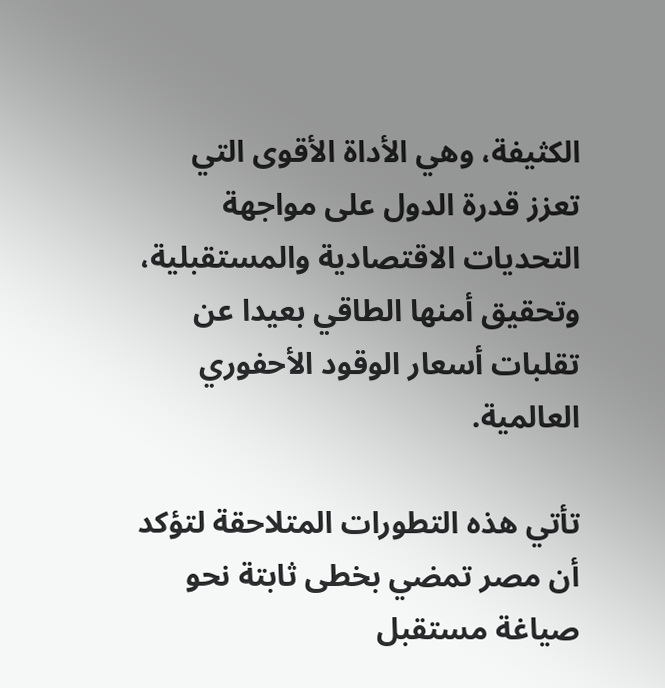الكثيفة، وهي الأداة الأقوى التي تعزز قدرة الدول على مواجهة التحديات الاقتصادية والمستقبلية، وتحقيق أمنها الطاقي بعيدا عن تقلبات أسعار الوقود الأحفوري العالمية.

تأتي هذه التطورات المتلاحقة لتؤكد أن مصر تمضي بخطى ثابتة نحو صياغة مستقبل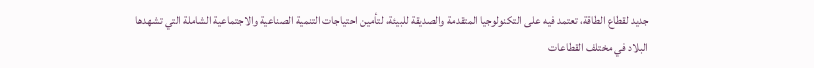جديد لقطاع الطاقة، تعتمد فيه على التكنولوجيا المتقدمة والصديقة للبيئة، لتأمين احتياجات التنمية الصناعية والاجتماعية الشاملة التي تشهدها البلاد في مختلف القطاعات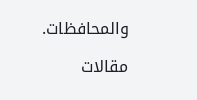والمحافظات.

مقالات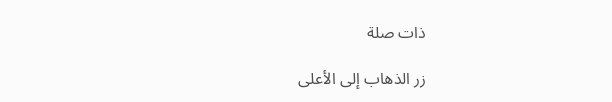ذات صلة

زر الذهاب إلى الأعلى